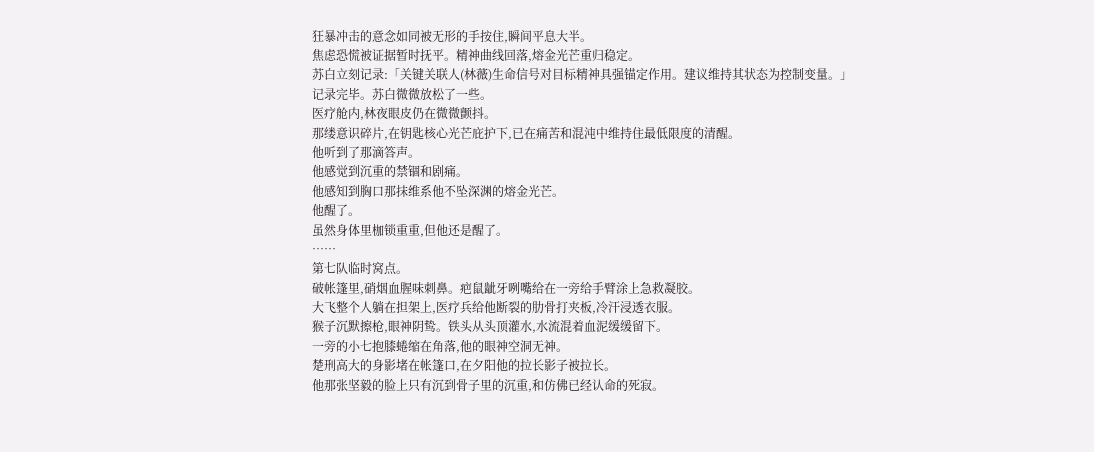狂暴冲击的意念如同被无形的手按住,瞬间平息大半。
焦虑恐慌被证据暂时抚平。精神曲线回落,熔金光芒重归稳定。
苏白立刻记录:「关键关联人(林薇)生命信号对目标精神具强锚定作用。建议维持其状态为控制变量。」
记录完毕。苏白微微放松了一些。
医疗舱内,林夜眼皮仍在微微颤抖。
那缕意识碎片,在钥匙核心光芒庇护下,已在痛苦和混沌中维持住最低限度的清醒。
他听到了那滴答声。
他感觉到沉重的禁锢和剧痛。
他感知到胸口那抹维系他不坠深渊的熔金光芒。
他醒了。
虽然身体里枷锁重重,但他还是醒了。
……
第七队临时窝点。
破帐篷里,硝烟血腥味刺鼻。疤鼠龇牙咧嘴给在一旁给手臂涂上急救凝胶。
大飞整个人躺在担架上,医疗兵给他断裂的肋骨打夹板,冷汗浸透衣服。
猴子沉默擦枪,眼神阴鸷。铁头从头顶灌水,水流混着血泥缓缓留下。
一旁的小七抱膝蜷缩在角落,他的眼神空洞无神。
楚刑高大的身影堵在帐篷口,在夕阳他的拉长影子被拉长。
他那张坚毅的脸上只有沉到骨子里的沉重,和仿佛已经认命的死寂。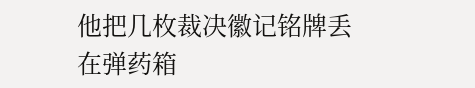他把几枚裁决徽记铭牌丢在弹药箱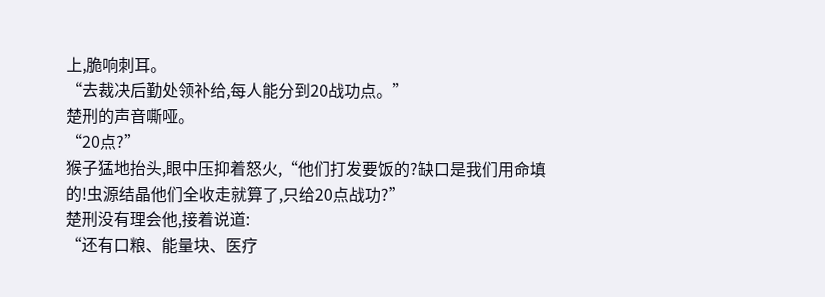上,脆响刺耳。
“去裁决后勤处领补给,每人能分到20战功点。”
楚刑的声音嘶哑。
“20点?”
猴子猛地抬头,眼中压抑着怒火,“他们打发要饭的?缺口是我们用命填的!虫源结晶他们全收走就算了,只给20点战功?”
楚刑没有理会他,接着说道:
“还有口粮、能量块、医疗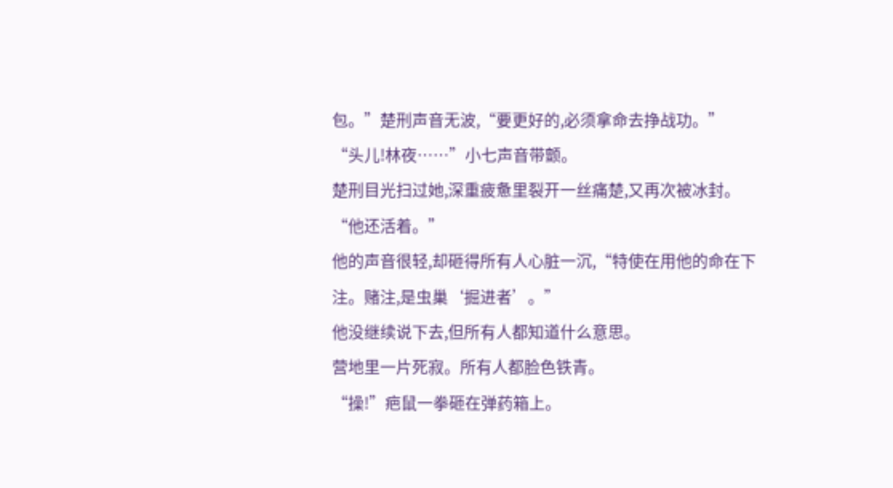包。”楚刑声音无波,“要更好的,必须拿命去挣战功。”
“头儿!林夜……”小七声音带颤。
楚刑目光扫过她,深重疲惫里裂开一丝痛楚,又再次被冰封。
“他还活着。”
他的声音很轻,却砸得所有人心脏一沉,“特使在用他的命在下注。赌注,是虫巢‘掘进者’。”
他没继续说下去,但所有人都知道什么意思。
营地里一片死寂。所有人都脸色铁青。
“操!”疤鼠一拳砸在弹药箱上。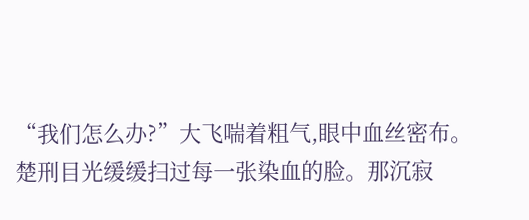“我们怎么办?”大飞喘着粗气,眼中血丝密布。
楚刑目光缓缓扫过每一张染血的脸。那沉寂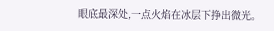眼底最深处,一点火焰在冰层下挣出微光。